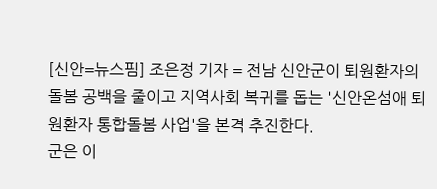[신안=뉴스핌] 조은정 기자 = 전남 신안군이 퇴원환자의 돌봄 공백을 줄이고 지역사회 복귀를 돕는 '신안온섬애 퇴원환자 통합돌봄 사업'을 본격 추진한다.
군은 이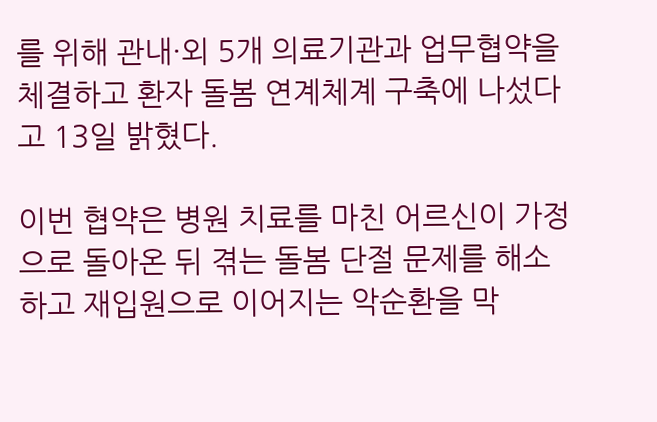를 위해 관내·외 5개 의료기관과 업무협약을 체결하고 환자 돌봄 연계체계 구축에 나섰다고 13일 밝혔다.

이번 협약은 병원 치료를 마친 어르신이 가정으로 돌아온 뒤 겪는 돌봄 단절 문제를 해소하고 재입원으로 이어지는 악순환을 막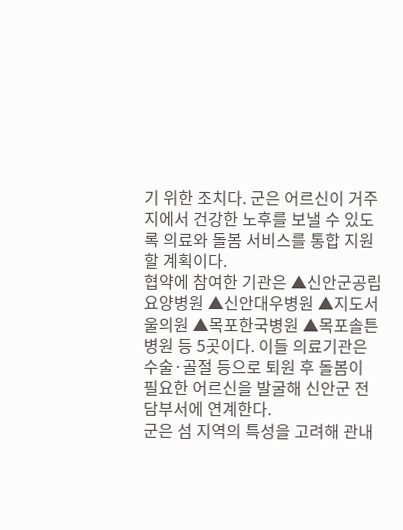기 위한 조치다. 군은 어르신이 거주지에서 건강한 노후를 보낼 수 있도록 의료와 돌봄 서비스를 통합 지원할 계획이다.
협약에 참여한 기관은 ▲신안군공립요양병원 ▲신안대우병원 ▲지도서울의원 ▲목포한국병원 ▲목포솔튼병원 등 5곳이다. 이들 의료기관은 수술·골절 등으로 퇴원 후 돌봄이 필요한 어르신을 발굴해 신안군 전담부서에 연계한다.
군은 섬 지역의 특성을 고려해 관내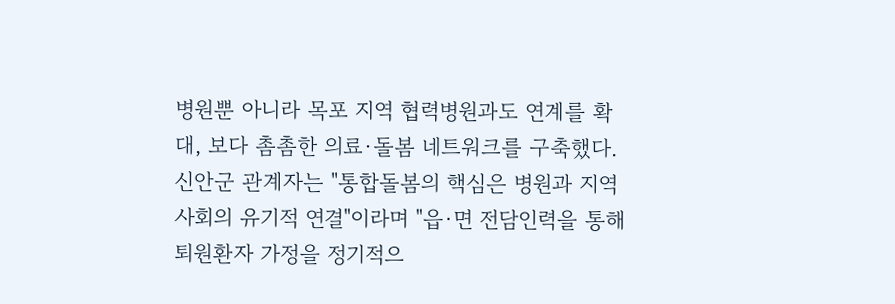병원뿐 아니라 목포 지역 협력병원과도 연계를 확대, 보다 촘촘한 의료·돌봄 네트워크를 구축했다.
신안군 관계자는 "통합돌봄의 핵심은 병원과 지역사회의 유기적 연결"이라며 "읍·면 전담인력을 통해 퇴원환자 가정을 정기적으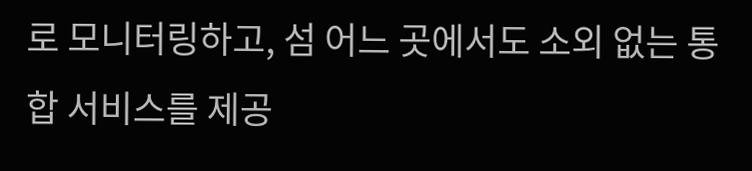로 모니터링하고, 섬 어느 곳에서도 소외 없는 통합 서비스를 제공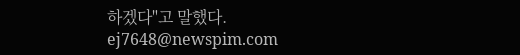하겠다"고 말했다.
ej7648@newspim.com